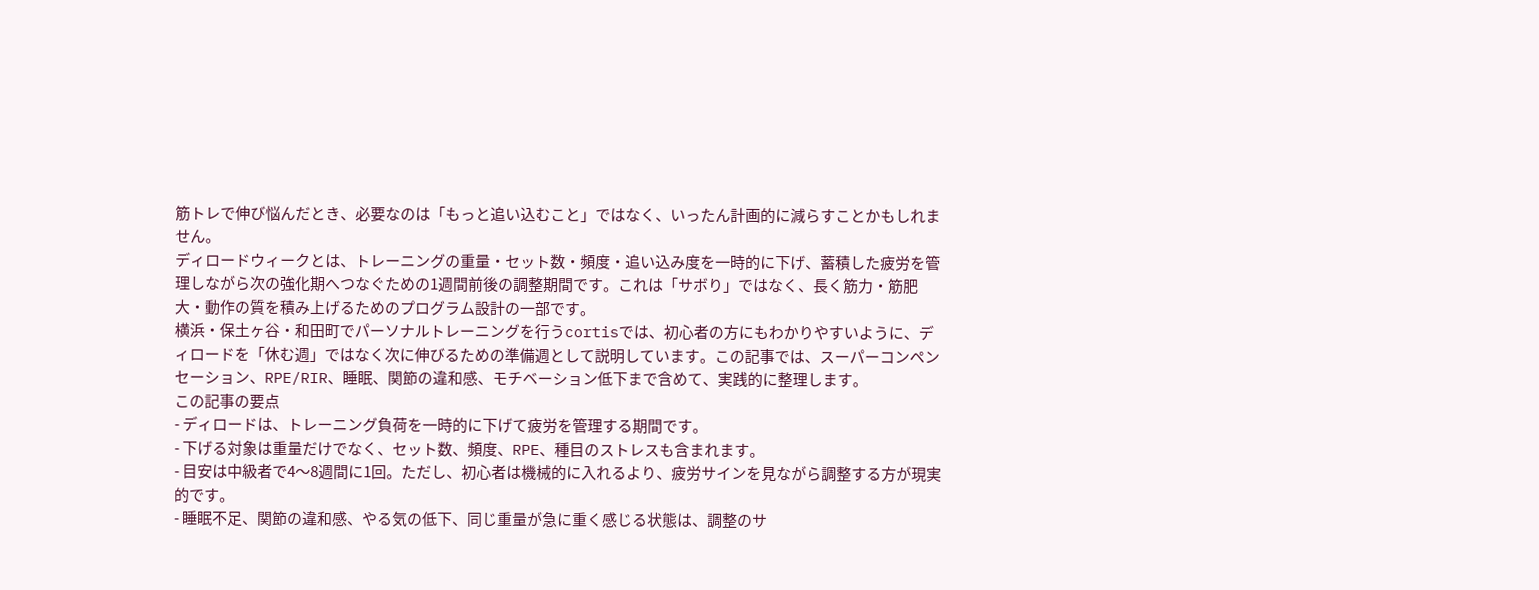筋トレで伸び悩んだとき、必要なのは「もっと追い込むこと」ではなく、いったん計画的に減らすことかもしれません。
ディロードウィークとは、トレーニングの重量・セット数・頻度・追い込み度を一時的に下げ、蓄積した疲労を管理しながら次の強化期へつなぐための1週間前後の調整期間です。これは「サボり」ではなく、長く筋力・筋肥大・動作の質を積み上げるためのプログラム設計の一部です。
横浜・保土ヶ谷・和田町でパーソナルトレーニングを行うcortisでは、初心者の方にもわかりやすいように、ディロードを「休む週」ではなく次に伸びるための準備週として説明しています。この記事では、スーパーコンペンセーション、RPE/RIR、睡眠、関節の違和感、モチベーション低下まで含めて、実践的に整理します。
この記事の要点
- ディロードは、トレーニング負荷を一時的に下げて疲労を管理する期間です。
- 下げる対象は重量だけでなく、セット数、頻度、RPE、種目のストレスも含まれます。
- 目安は中級者で4〜8週間に1回。ただし、初心者は機械的に入れるより、疲労サインを見ながら調整する方が現実的です。
- 睡眠不足、関節の違和感、やる気の低下、同じ重量が急に重く感じる状態は、調整のサ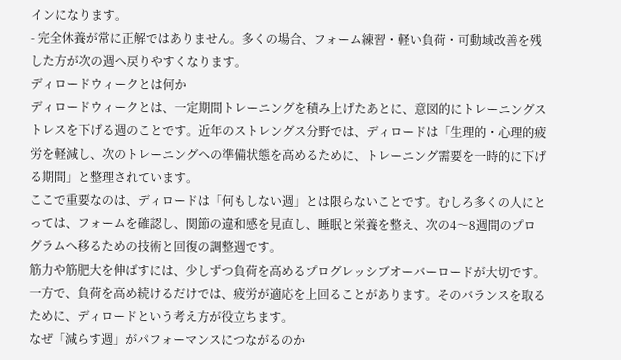インになります。
- 完全休養が常に正解ではありません。多くの場合、フォーム練習・軽い負荷・可動域改善を残した方が次の週へ戻りやすくなります。
ディロードウィークとは何か
ディロードウィークとは、一定期間トレーニングを積み上げたあとに、意図的にトレーニングストレスを下げる週のことです。近年のストレングス分野では、ディロードは「生理的・心理的疲労を軽減し、次のトレーニングへの準備状態を高めるために、トレーニング需要を一時的に下げる期間」と整理されています。
ここで重要なのは、ディロードは「何もしない週」とは限らないことです。むしろ多くの人にとっては、フォームを確認し、関節の違和感を見直し、睡眠と栄養を整え、次の4〜8週間のプログラムへ移るための技術と回復の調整週です。
筋力や筋肥大を伸ばすには、少しずつ負荷を高めるプログレッシブオーバーロードが大切です。一方で、負荷を高め続けるだけでは、疲労が適応を上回ることがあります。そのバランスを取るために、ディロードという考え方が役立ちます。
なぜ「減らす週」がパフォーマンスにつながるのか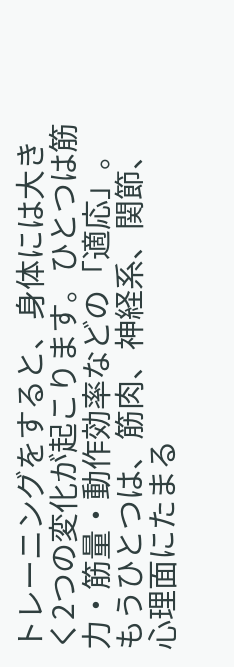トレーニングをすると、身体には大きく2つの変化が起こります。ひとつは筋力・筋量・動作効率などの「適応」。もうひとつは、筋肉、神経系、関節、心理面にたまる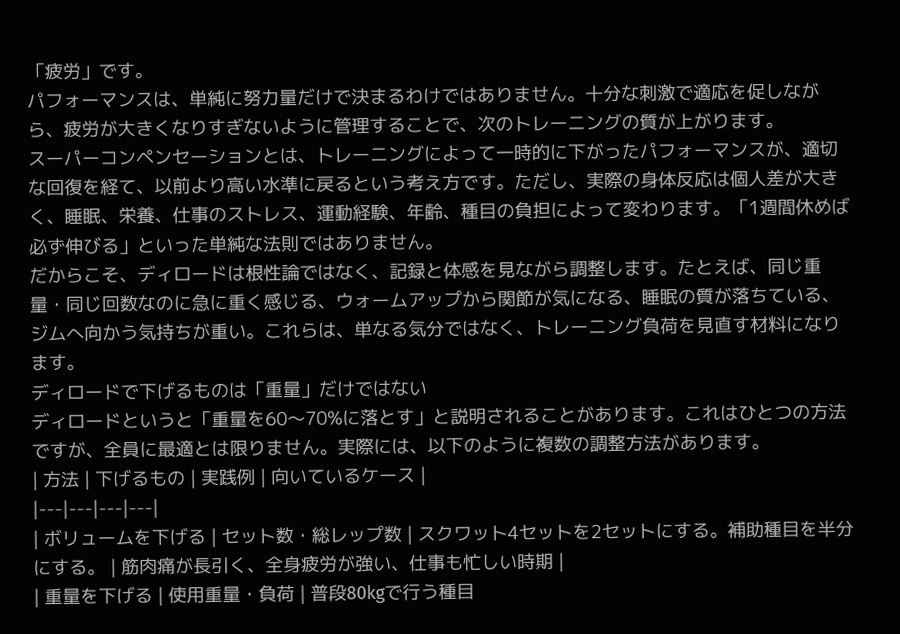「疲労」です。
パフォーマンスは、単純に努力量だけで決まるわけではありません。十分な刺激で適応を促しながら、疲労が大きくなりすぎないように管理することで、次のトレーニングの質が上がります。
スーパーコンペンセーションとは、トレーニングによって一時的に下がったパフォーマンスが、適切な回復を経て、以前より高い水準に戻るという考え方です。ただし、実際の身体反応は個人差が大きく、睡眠、栄養、仕事のストレス、運動経験、年齢、種目の負担によって変わります。「1週間休めば必ず伸びる」といった単純な法則ではありません。
だからこそ、ディロードは根性論ではなく、記録と体感を見ながら調整します。たとえば、同じ重量・同じ回数なのに急に重く感じる、ウォームアップから関節が気になる、睡眠の質が落ちている、ジムへ向かう気持ちが重い。これらは、単なる気分ではなく、トレーニング負荷を見直す材料になります。
ディロードで下げるものは「重量」だけではない
ディロードというと「重量を60〜70%に落とす」と説明されることがあります。これはひとつの方法ですが、全員に最適とは限りません。実際には、以下のように複数の調整方法があります。
| 方法 | 下げるもの | 実践例 | 向いているケース |
|---|---|---|---|
| ボリュームを下げる | セット数・総レップ数 | スクワット4セットを2セットにする。補助種目を半分にする。 | 筋肉痛が長引く、全身疲労が強い、仕事も忙しい時期 |
| 重量を下げる | 使用重量・負荷 | 普段80kgで行う種目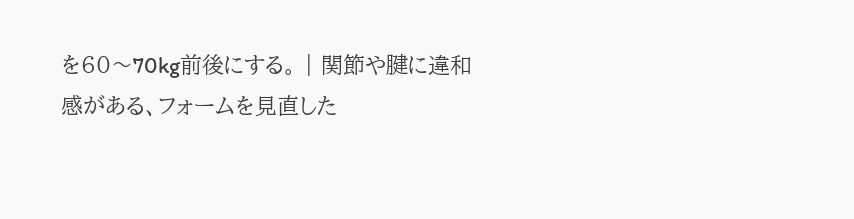を60〜70kg前後にする。 | 関節や腱に違和感がある、フォームを見直した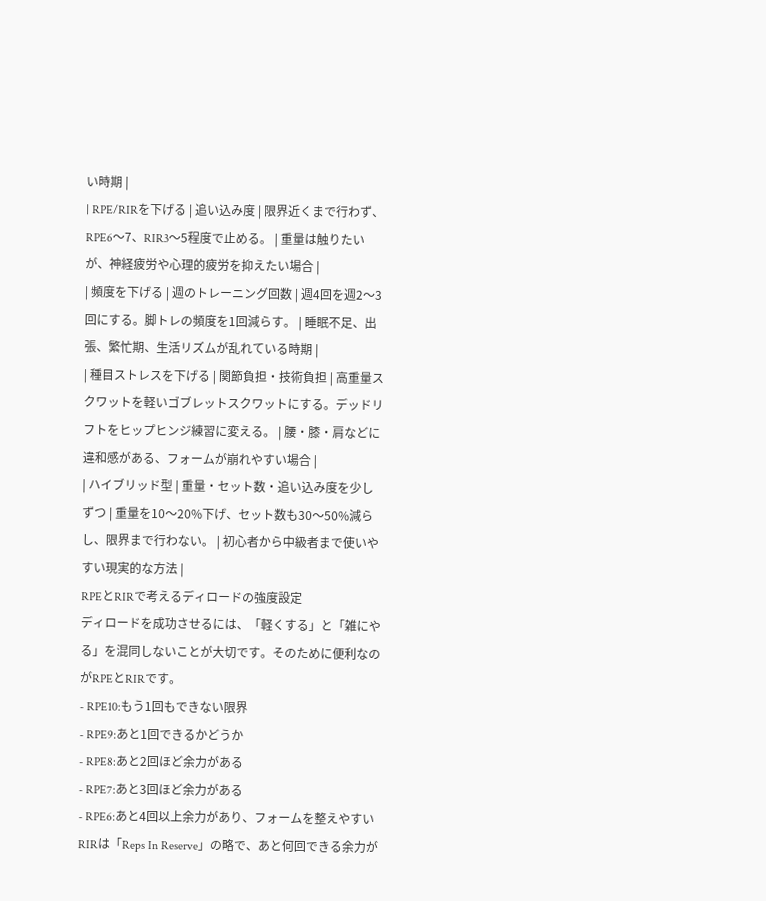い時期 |
| RPE/RIRを下げる | 追い込み度 | 限界近くまで行わず、RPE6〜7、RIR3〜5程度で止める。 | 重量は触りたいが、神経疲労や心理的疲労を抑えたい場合 |
| 頻度を下げる | 週のトレーニング回数 | 週4回を週2〜3回にする。脚トレの頻度を1回減らす。 | 睡眠不足、出張、繁忙期、生活リズムが乱れている時期 |
| 種目ストレスを下げる | 関節負担・技術負担 | 高重量スクワットを軽いゴブレットスクワットにする。デッドリフトをヒップヒンジ練習に変える。 | 腰・膝・肩などに違和感がある、フォームが崩れやすい場合 |
| ハイブリッド型 | 重量・セット数・追い込み度を少しずつ | 重量を10〜20%下げ、セット数も30〜50%減らし、限界まで行わない。 | 初心者から中級者まで使いやすい現実的な方法 |
RPEとRIRで考えるディロードの強度設定
ディロードを成功させるには、「軽くする」と「雑にやる」を混同しないことが大切です。そのために便利なのがRPEとRIRです。
- RPE10:もう1回もできない限界
- RPE9:あと1回できるかどうか
- RPE8:あと2回ほど余力がある
- RPE7:あと3回ほど余力がある
- RPE6:あと4回以上余力があり、フォームを整えやすい
RIRは「Reps In Reserve」の略で、あと何回できる余力が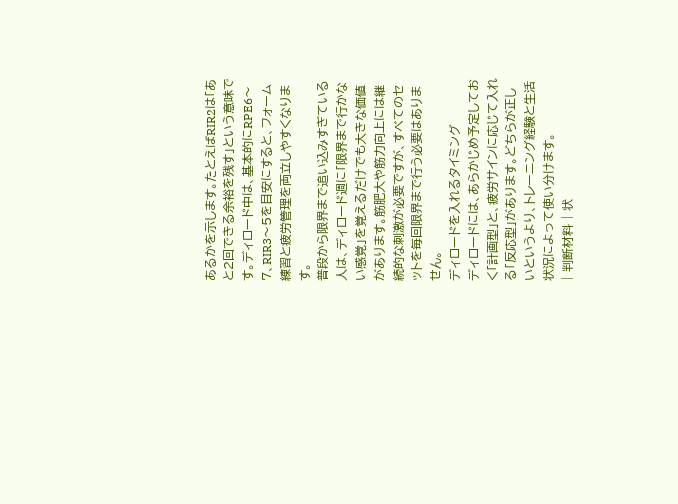あるかを示します。たとえばRIR2は「あと2回できる余裕を残す」という意味です。ディロード中は、基本的にRPE6〜7、RIR3〜5を目安にすると、フォーム練習と疲労管理を両立しやすくなります。
普段から限界まで追い込みすぎている人は、ディロード週に「限界まで行かない感覚」を覚えるだけでも大きな価値があります。筋肥大や筋力向上には継続的な刺激が必要ですが、すべてのセットを毎回限界まで行う必要はありません。
ディロードを入れるタイミング
ディロードには、あらかじめ予定しておく「計画型」と、疲労サインに応じて入れる「反応型」があります。どちらが正しいというより、トレーニング経験と生活状況によって使い分けます。
| 判断材料 | 状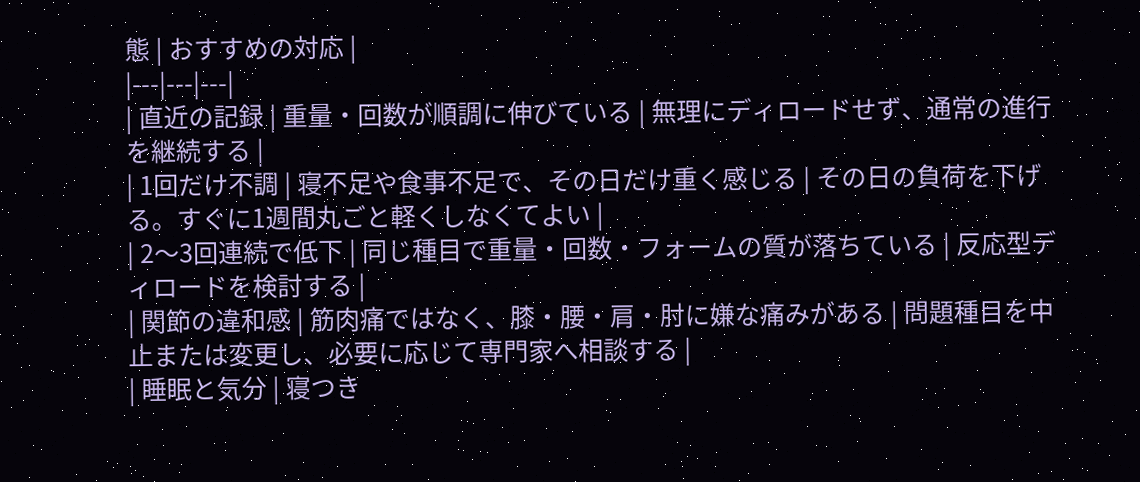態 | おすすめの対応 |
|---|---|---|
| 直近の記録 | 重量・回数が順調に伸びている | 無理にディロードせず、通常の進行を継続する |
| 1回だけ不調 | 寝不足や食事不足で、その日だけ重く感じる | その日の負荷を下げる。すぐに1週間丸ごと軽くしなくてよい |
| 2〜3回連続で低下 | 同じ種目で重量・回数・フォームの質が落ちている | 反応型ディロードを検討する |
| 関節の違和感 | 筋肉痛ではなく、膝・腰・肩・肘に嫌な痛みがある | 問題種目を中止または変更し、必要に応じて専門家へ相談する |
| 睡眠と気分 | 寝つき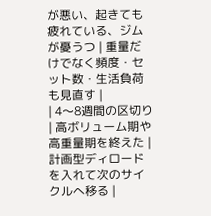が悪い、起きても疲れている、ジムが憂うつ | 重量だけでなく頻度・セット数・生活負荷も見直す |
| 4〜8週間の区切り | 高ボリューム期や高重量期を終えた | 計画型ディロードを入れて次のサイクルへ移る |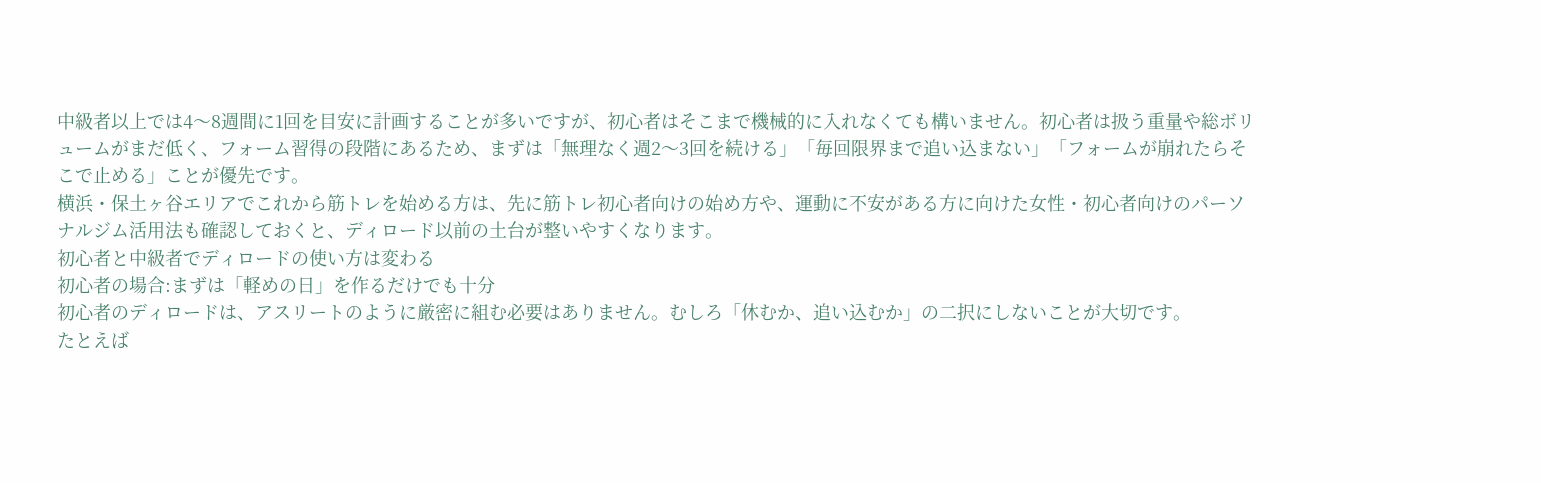中級者以上では4〜8週間に1回を目安に計画することが多いですが、初心者はそこまで機械的に入れなくても構いません。初心者は扱う重量や総ボリュームがまだ低く、フォーム習得の段階にあるため、まずは「無理なく週2〜3回を続ける」「毎回限界まで追い込まない」「フォームが崩れたらそこで止める」ことが優先です。
横浜・保土ヶ谷エリアでこれから筋トレを始める方は、先に筋トレ初心者向けの始め方や、運動に不安がある方に向けた女性・初心者向けのパーソナルジム活用法も確認しておくと、ディロード以前の土台が整いやすくなります。
初心者と中級者でディロードの使い方は変わる
初心者の場合:まずは「軽めの日」を作るだけでも十分
初心者のディロードは、アスリートのように厳密に組む必要はありません。むしろ「休むか、追い込むか」の二択にしないことが大切です。
たとえば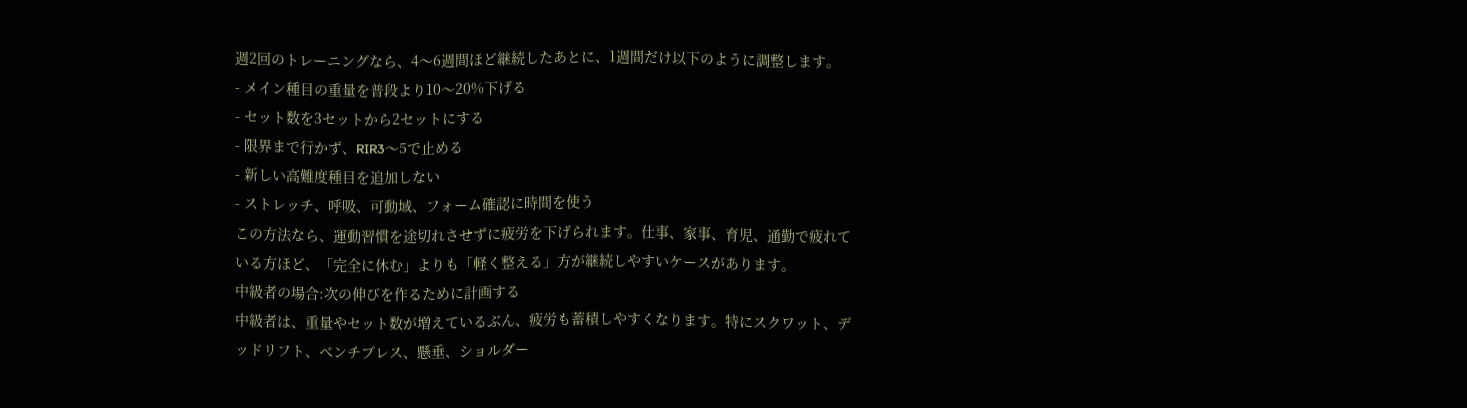週2回のトレーニングなら、4〜6週間ほど継続したあとに、1週間だけ以下のように調整します。
- メイン種目の重量を普段より10〜20%下げる
- セット数を3セットから2セットにする
- 限界まで行かず、RIR3〜5で止める
- 新しい高難度種目を追加しない
- ストレッチ、呼吸、可動域、フォーム確認に時間を使う
この方法なら、運動習慣を途切れさせずに疲労を下げられます。仕事、家事、育児、通勤で疲れている方ほど、「完全に休む」よりも「軽く整える」方が継続しやすいケースがあります。
中級者の場合:次の伸びを作るために計画する
中級者は、重量やセット数が増えているぶん、疲労も蓄積しやすくなります。特にスクワット、デッドリフト、ベンチプレス、懸垂、ショルダー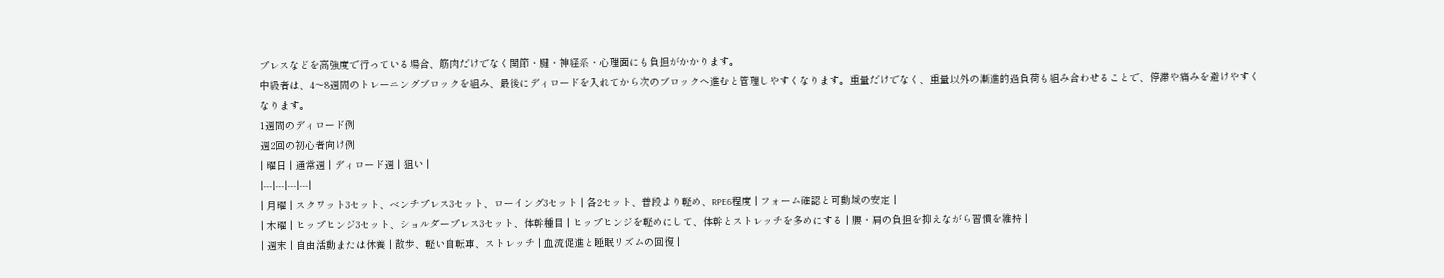プレスなどを高強度で行っている場合、筋肉だけでなく関節・腱・神経系・心理面にも負担がかかります。
中級者は、4〜8週間のトレーニングブロックを組み、最後にディロードを入れてから次のブロックへ進むと管理しやすくなります。重量だけでなく、重量以外の漸進的過負荷も組み合わせることで、停滞や痛みを避けやすくなります。
1週間のディロード例
週2回の初心者向け例
| 曜日 | 通常週 | ディロード週 | 狙い |
|---|---|---|---|
| 月曜 | スクワット3セット、ベンチプレス3セット、ローイング3セット | 各2セット、普段より軽め、RPE6程度 | フォーム確認と可動域の安定 |
| 木曜 | ヒップヒンジ3セット、ショルダープレス3セット、体幹種目 | ヒップヒンジを軽めにして、体幹とストレッチを多めにする | 腰・肩の負担を抑えながら習慣を維持 |
| 週末 | 自由活動または休養 | 散歩、軽い自転車、ストレッチ | 血流促進と睡眠リズムの回復 |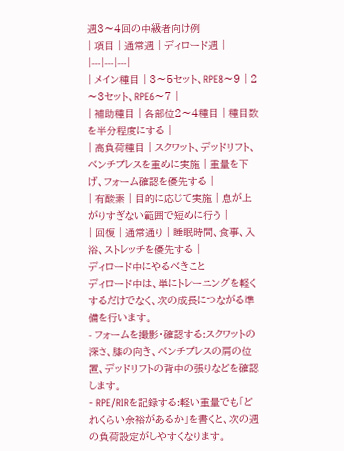週3〜4回の中級者向け例
| 項目 | 通常週 | ディロード週 |
|---|---|---|
| メイン種目 | 3〜5セット、RPE8〜9 | 2〜3セット、RPE6〜7 |
| 補助種目 | 各部位2〜4種目 | 種目数を半分程度にする |
| 高負荷種目 | スクワット、デッドリフト、ベンチプレスを重めに実施 | 重量を下げ、フォーム確認を優先する |
| 有酸素 | 目的に応じて実施 | 息が上がりすぎない範囲で短めに行う |
| 回復 | 通常通り | 睡眠時間、食事、入浴、ストレッチを優先する |
ディロード中にやるべきこと
ディロード中は、単にトレーニングを軽くするだけでなく、次の成長につながる準備を行います。
- フォームを撮影・確認する:スクワットの深さ、膝の向き、ベンチプレスの肩の位置、デッドリフトの背中の張りなどを確認します。
- RPE/RIRを記録する:軽い重量でも「どれくらい余裕があるか」を書くと、次の週の負荷設定がしやすくなります。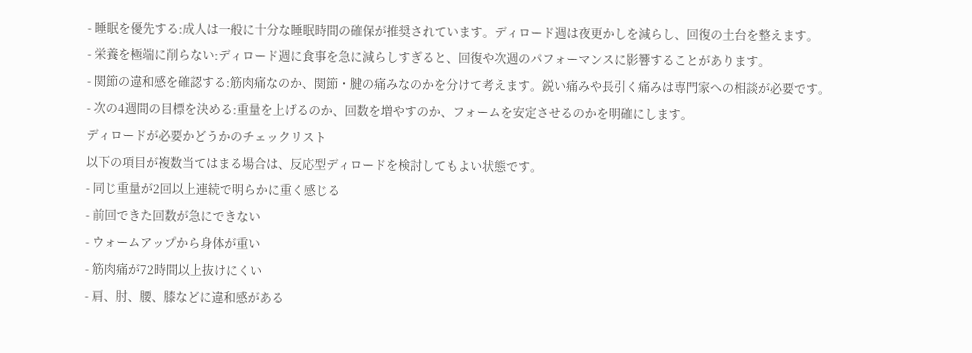- 睡眠を優先する:成人は一般に十分な睡眠時間の確保が推奨されています。ディロード週は夜更かしを減らし、回復の土台を整えます。
- 栄養を極端に削らない:ディロード週に食事を急に減らしすぎると、回復や次週のパフォーマンスに影響することがあります。
- 関節の違和感を確認する:筋肉痛なのか、関節・腱の痛みなのかを分けて考えます。鋭い痛みや長引く痛みは専門家への相談が必要です。
- 次の4週間の目標を決める:重量を上げるのか、回数を増やすのか、フォームを安定させるのかを明確にします。
ディロードが必要かどうかのチェックリスト
以下の項目が複数当てはまる場合は、反応型ディロードを検討してもよい状態です。
- 同じ重量が2回以上連続で明らかに重く感じる
- 前回できた回数が急にできない
- ウォームアップから身体が重い
- 筋肉痛が72時間以上抜けにくい
- 肩、肘、腰、膝などに違和感がある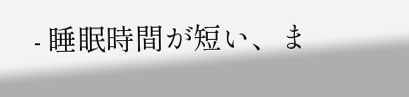- 睡眠時間が短い、ま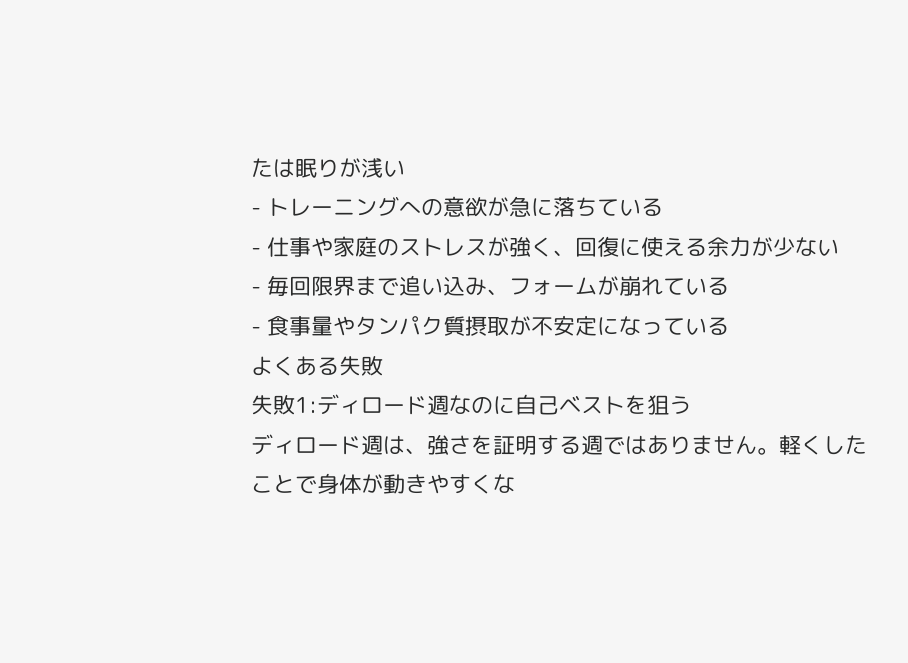たは眠りが浅い
- トレーニングへの意欲が急に落ちている
- 仕事や家庭のストレスが強く、回復に使える余力が少ない
- 毎回限界まで追い込み、フォームが崩れている
- 食事量やタンパク質摂取が不安定になっている
よくある失敗
失敗1:ディロード週なのに自己ベストを狙う
ディロード週は、強さを証明する週ではありません。軽くしたことで身体が動きやすくな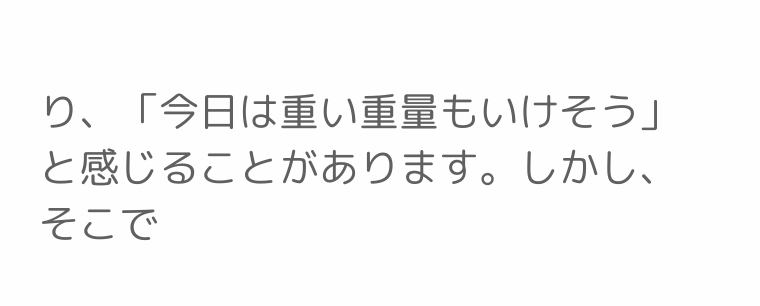り、「今日は重い重量もいけそう」と感じることがあります。しかし、そこで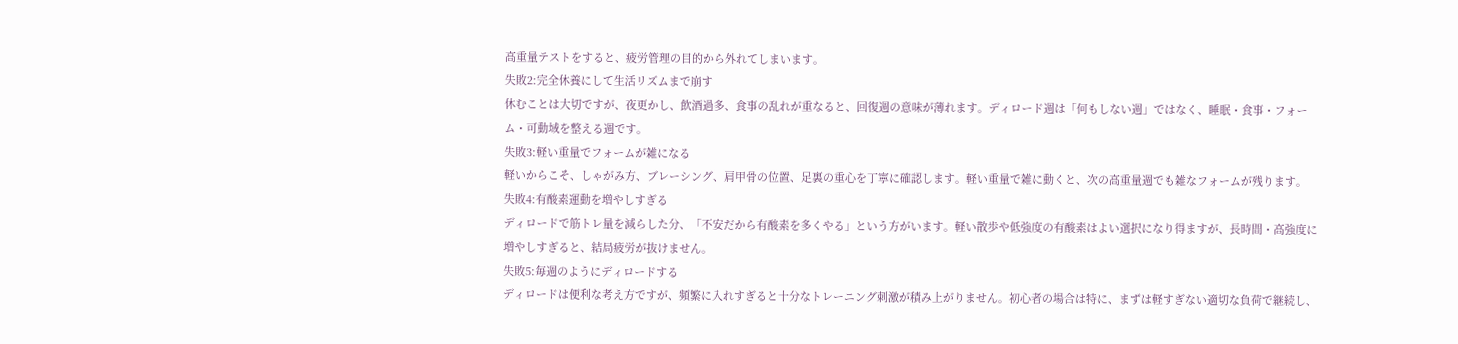高重量テストをすると、疲労管理の目的から外れてしまいます。
失敗2:完全休養にして生活リズムまで崩す
休むことは大切ですが、夜更かし、飲酒過多、食事の乱れが重なると、回復週の意味が薄れます。ディロード週は「何もしない週」ではなく、睡眠・食事・フォーム・可動域を整える週です。
失敗3:軽い重量でフォームが雑になる
軽いからこそ、しゃがみ方、ブレーシング、肩甲骨の位置、足裏の重心を丁寧に確認します。軽い重量で雑に動くと、次の高重量週でも雑なフォームが残ります。
失敗4:有酸素運動を増やしすぎる
ディロードで筋トレ量を減らした分、「不安だから有酸素を多くやる」という方がいます。軽い散歩や低強度の有酸素はよい選択になり得ますが、長時間・高強度に増やしすぎると、結局疲労が抜けません。
失敗5:毎週のようにディロードする
ディロードは便利な考え方ですが、頻繁に入れすぎると十分なトレーニング刺激が積み上がりません。初心者の場合は特に、まずは軽すぎない適切な負荷で継続し、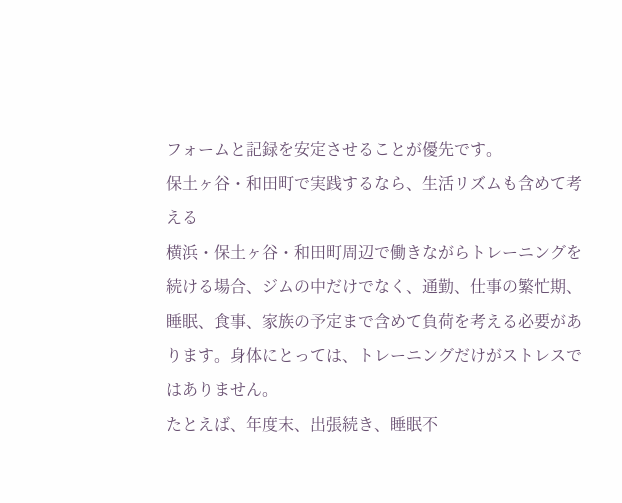フォームと記録を安定させることが優先です。
保土ヶ谷・和田町で実践するなら、生活リズムも含めて考える
横浜・保土ヶ谷・和田町周辺で働きながらトレーニングを続ける場合、ジムの中だけでなく、通勤、仕事の繁忙期、睡眠、食事、家族の予定まで含めて負荷を考える必要があります。身体にとっては、トレーニングだけがストレスではありません。
たとえば、年度末、出張続き、睡眠不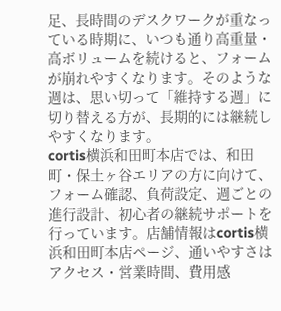足、長時間のデスクワークが重なっている時期に、いつも通り高重量・高ボリュームを続けると、フォームが崩れやすくなります。そのような週は、思い切って「維持する週」に切り替える方が、長期的には継続しやすくなります。
cortis横浜和田町本店では、和田町・保土ヶ谷エリアの方に向けて、フォーム確認、負荷設定、週ごとの進行設計、初心者の継続サポートを行っています。店舗情報はcortis横浜和田町本店ページ、通いやすさはアクセス・営業時間、費用感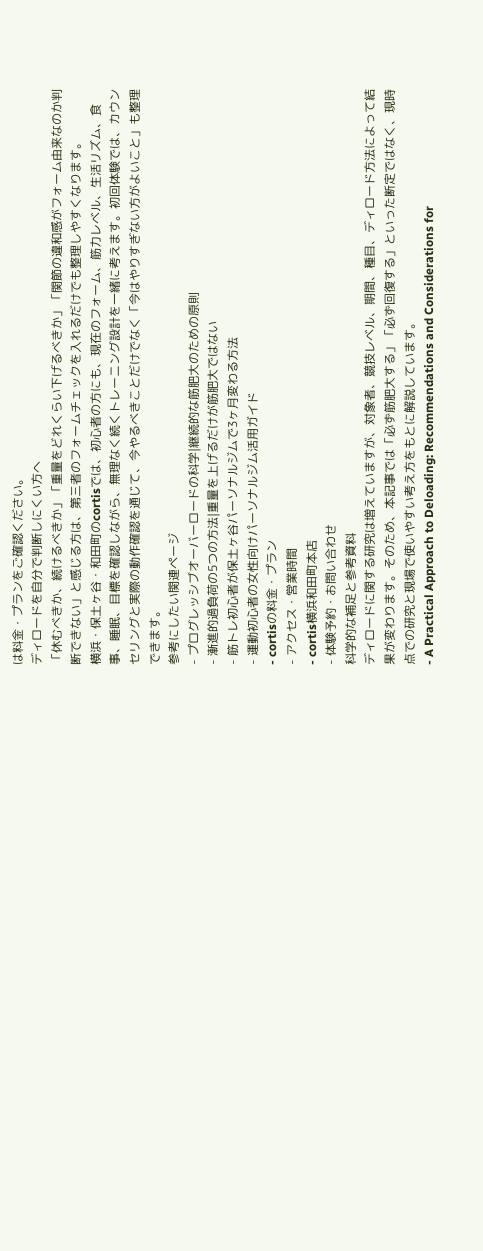は料金・プランをご確認ください。
ディロードを自分で判断しにくい方へ
「休むべきか、続けるべきか」「重量をどれくらい下げるべきか」「関節の違和感がフォーム由来なのか判断できない」と感じる方は、第三者のフォームチェックを入れるだけでも整理しやすくなります。
横浜・保土ヶ谷・和田町のcortisでは、初心者の方にも、現在のフォーム、筋力レベル、生活リズム、食事、睡眠、目標を確認しながら、無理なく続くトレーニング設計を一緒に考えます。初回体験では、カウンセリングと実際の動作確認を通じて、今やるべきことだけでなく「今はやりすぎない方がよいこと」も整理できます。
参考にしたい関連ページ
- プログレッシブオーバーロードの科学|継続的な筋肥大のための原則
- 漸進的過負荷の5つの方法|重量を上げるだけが筋肥大ではない
- 筋トレ初心者が保土ヶ谷パーソナルジムで3ヶ月変わる方法
- 運動初心者の女性向けパーソナルジム活用ガイド
- cortisの料金・プラン
- アクセス・営業時間
- cortis横浜和田町本店
- 体験予約・お問い合わせ
科学的な補足と参考資料
ディロードに関する研究は増えていますが、対象者、競技レベル、期間、種目、ディロード方法によって結果が変わります。そのため、本記事では「必ず筋肥大する」「必ず回復する」といった断定ではなく、現時点での研究と現場で使いやすい考え方をもとに解説しています。
- A Practical Approach to Deloading: Recommendations and Considerations for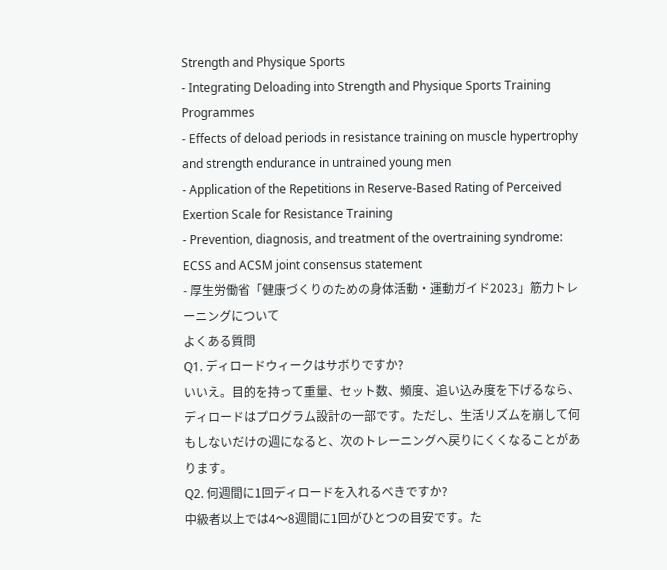Strength and Physique Sports
- Integrating Deloading into Strength and Physique Sports Training Programmes
- Effects of deload periods in resistance training on muscle hypertrophy and strength endurance in untrained young men
- Application of the Repetitions in Reserve-Based Rating of Perceived Exertion Scale for Resistance Training
- Prevention, diagnosis, and treatment of the overtraining syndrome: ECSS and ACSM joint consensus statement
- 厚生労働省「健康づくりのための身体活動・運動ガイド2023」筋力トレーニングについて
よくある質問
Q1. ディロードウィークはサボりですか?
いいえ。目的を持って重量、セット数、頻度、追い込み度を下げるなら、ディロードはプログラム設計の一部です。ただし、生活リズムを崩して何もしないだけの週になると、次のトレーニングへ戻りにくくなることがあります。
Q2. 何週間に1回ディロードを入れるべきですか?
中級者以上では4〜8週間に1回がひとつの目安です。た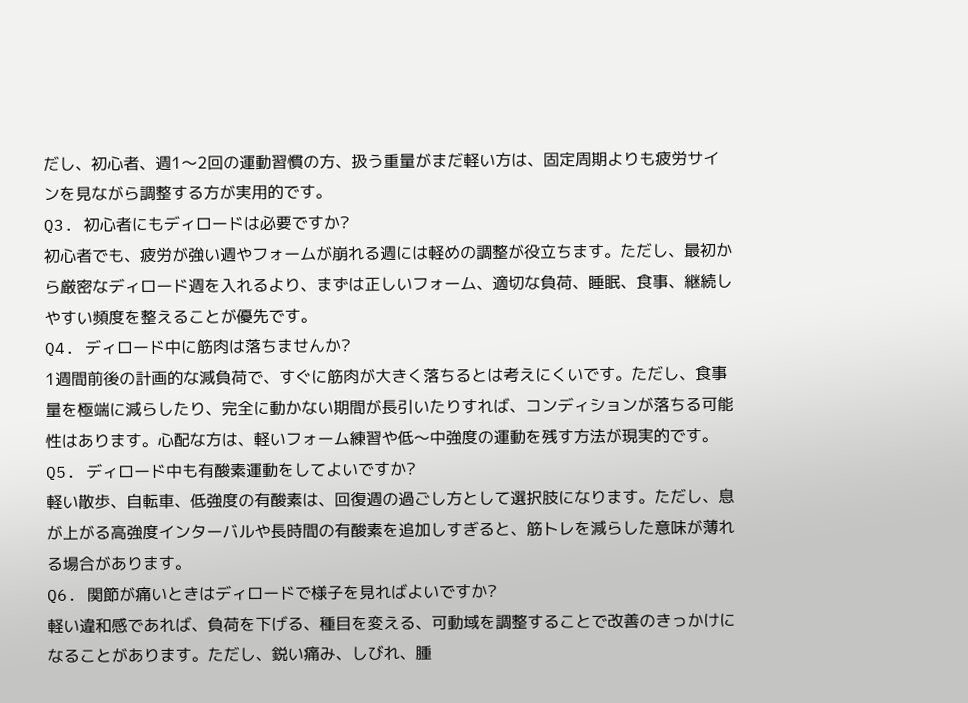だし、初心者、週1〜2回の運動習慣の方、扱う重量がまだ軽い方は、固定周期よりも疲労サインを見ながら調整する方が実用的です。
Q3. 初心者にもディロードは必要ですか?
初心者でも、疲労が強い週やフォームが崩れる週には軽めの調整が役立ちます。ただし、最初から厳密なディロード週を入れるより、まずは正しいフォーム、適切な負荷、睡眠、食事、継続しやすい頻度を整えることが優先です。
Q4. ディロード中に筋肉は落ちませんか?
1週間前後の計画的な減負荷で、すぐに筋肉が大きく落ちるとは考えにくいです。ただし、食事量を極端に減らしたり、完全に動かない期間が長引いたりすれば、コンディションが落ちる可能性はあります。心配な方は、軽いフォーム練習や低〜中強度の運動を残す方法が現実的です。
Q5. ディロード中も有酸素運動をしてよいですか?
軽い散歩、自転車、低強度の有酸素は、回復週の過ごし方として選択肢になります。ただし、息が上がる高強度インターバルや長時間の有酸素を追加しすぎると、筋トレを減らした意味が薄れる場合があります。
Q6. 関節が痛いときはディロードで様子を見ればよいですか?
軽い違和感であれば、負荷を下げる、種目を変える、可動域を調整することで改善のきっかけになることがあります。ただし、鋭い痛み、しびれ、腫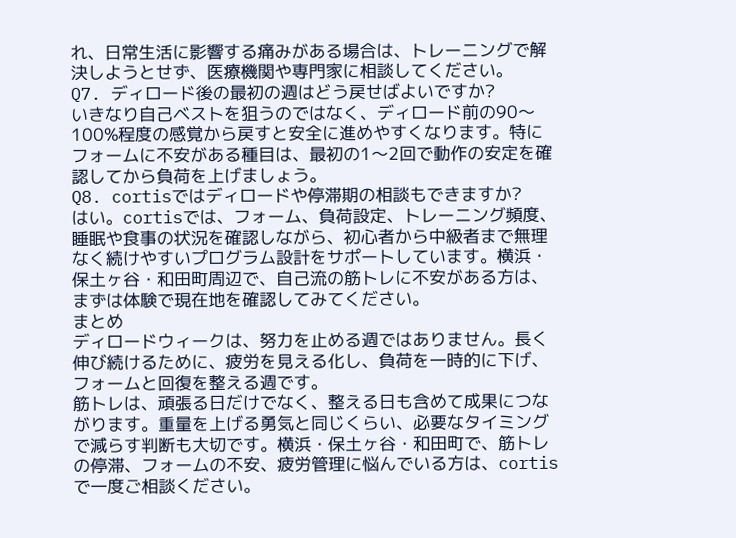れ、日常生活に影響する痛みがある場合は、トレーニングで解決しようとせず、医療機関や専門家に相談してください。
Q7. ディロード後の最初の週はどう戻せばよいですか?
いきなり自己ベストを狙うのではなく、ディロード前の90〜100%程度の感覚から戻すと安全に進めやすくなります。特にフォームに不安がある種目は、最初の1〜2回で動作の安定を確認してから負荷を上げましょう。
Q8. cortisではディロードや停滞期の相談もできますか?
はい。cortisでは、フォーム、負荷設定、トレーニング頻度、睡眠や食事の状況を確認しながら、初心者から中級者まで無理なく続けやすいプログラム設計をサポートしています。横浜・保土ヶ谷・和田町周辺で、自己流の筋トレに不安がある方は、まずは体験で現在地を確認してみてください。
まとめ
ディロードウィークは、努力を止める週ではありません。長く伸び続けるために、疲労を見える化し、負荷を一時的に下げ、フォームと回復を整える週です。
筋トレは、頑張る日だけでなく、整える日も含めて成果につながります。重量を上げる勇気と同じくらい、必要なタイミングで減らす判断も大切です。横浜・保土ヶ谷・和田町で、筋トレの停滞、フォームの不安、疲労管理に悩んでいる方は、cortisで一度ご相談ください。